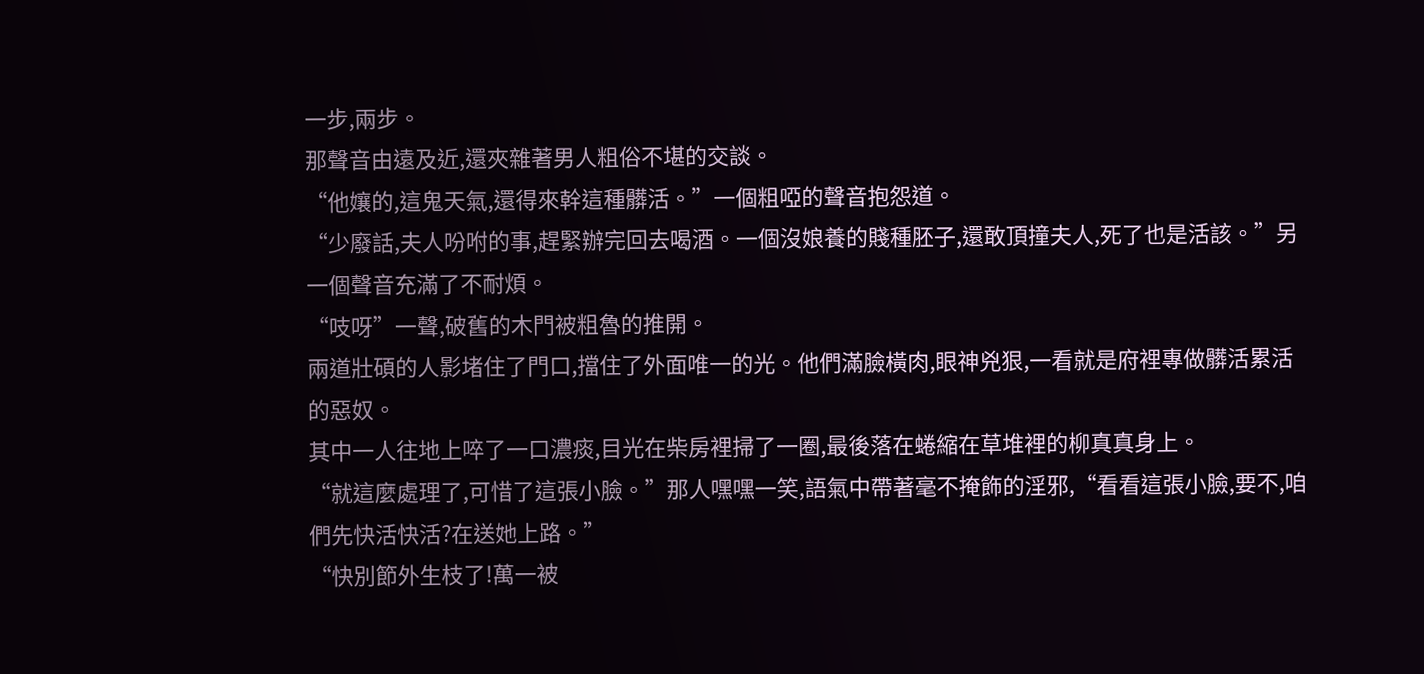一步,兩步。
那聲音由遠及近,還夾雜著男人粗俗不堪的交談。
“他孃的,這鬼天氣,還得來幹這種髒活。”一個粗啞的聲音抱怨道。
“少廢話,夫人吩咐的事,趕緊辦完回去喝酒。一個沒娘養的賤種胚子,還敢頂撞夫人,死了也是活該。”另一個聲音充滿了不耐煩。
“吱呀”一聲,破舊的木門被粗魯的推開。
兩道壯碩的人影堵住了門口,擋住了外面唯一的光。他們滿臉橫肉,眼神兇狠,一看就是府裡專做髒活累活的惡奴。
其中一人往地上啐了一口濃痰,目光在柴房裡掃了一圈,最後落在蜷縮在草堆裡的柳真真身上。
“就這麼處理了,可惜了這張小臉。”那人嘿嘿一笑,語氣中帶著毫不掩飾的淫邪,“看看這張小臉,要不,咱們先快活快活?在送她上路。”
“快別節外生枝了!萬一被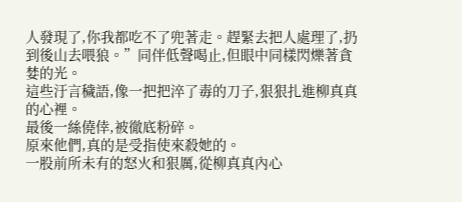人發現了,你我都吃不了兜著走。趕緊去把人處理了,扔到後山去喂狼。”同伴低聲喝止,但眼中同樣閃爍著貪婪的光。
這些汙言穢語,像一把把淬了毒的刀子,狠狠扎進柳真真的心裡。
最後一絲僥倖,被徹底粉碎。
原來他們,真的是受指使來殺她的。
一股前所未有的怒火和狠厲,從柳真真內心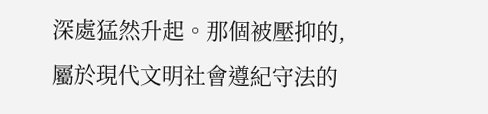深處猛然升起。那個被壓抑的,屬於現代文明社會遵紀守法的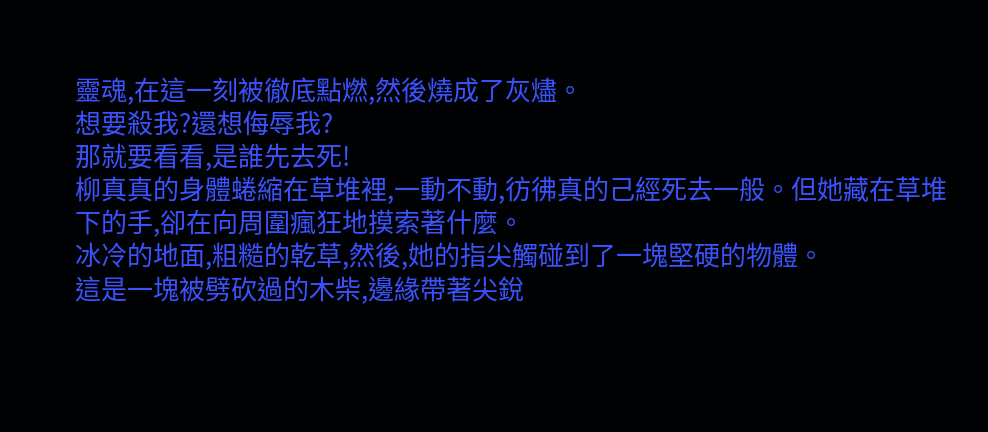靈魂,在這一刻被徹底點燃,然後燒成了灰燼。
想要殺我?還想侮辱我?
那就要看看,是誰先去死!
柳真真的身體蜷縮在草堆裡,一動不動,彷彿真的己經死去一般。但她藏在草堆下的手,卻在向周圍瘋狂地摸索著什麼。
冰冷的地面,粗糙的乾草,然後,她的指尖觸碰到了一塊堅硬的物體。
這是一塊被劈砍過的木柴,邊緣帶著尖銳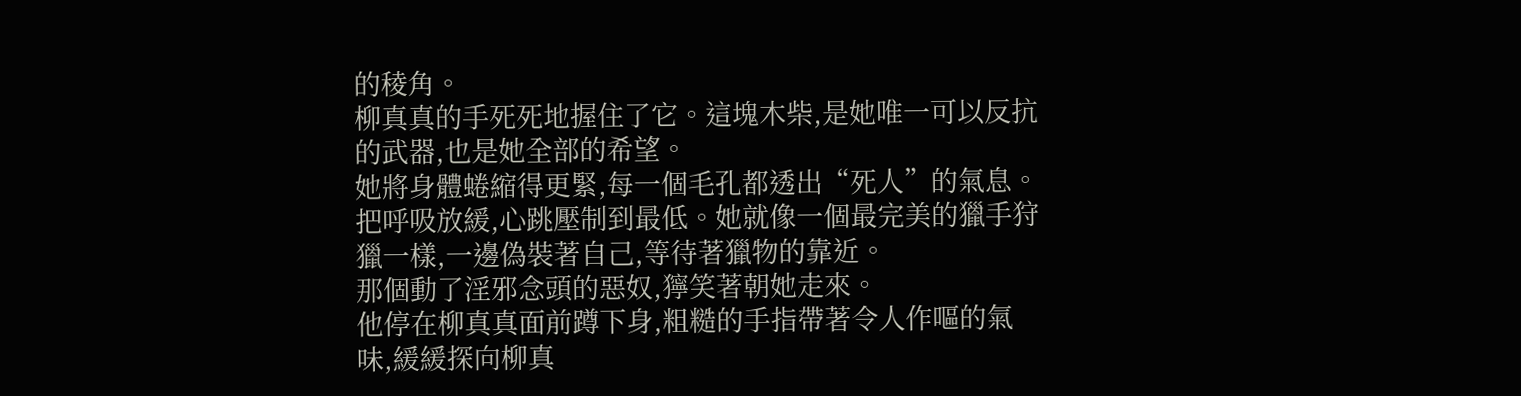的稜角。
柳真真的手死死地握住了它。這塊木柴,是她唯一可以反抗的武器,也是她全部的希望。
她將身體蜷縮得更緊,每一個毛孔都透出“死人”的氣息。把呼吸放緩,心跳壓制到最低。她就像一個最完美的獵手狩獵一樣,一邊偽裝著自己,等待著獵物的靠近。
那個動了淫邪念頭的惡奴,獰笑著朝她走來。
他停在柳真真面前蹲下身,粗糙的手指帶著令人作嘔的氣味,緩緩探向柳真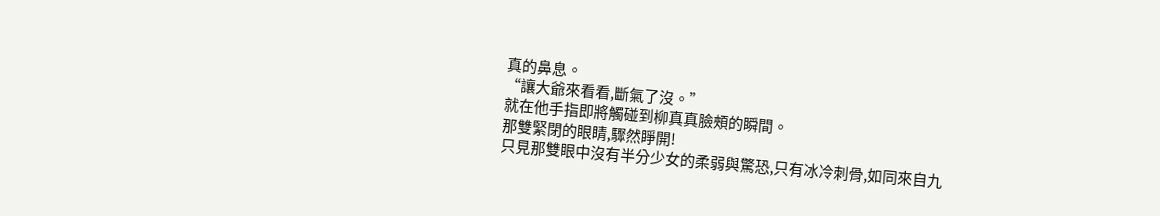真的鼻息。
“讓大爺來看看,斷氣了沒。”
就在他手指即將觸碰到柳真真臉頰的瞬間。
那雙緊閉的眼睛,驟然睜開!
只見那雙眼中沒有半分少女的柔弱與驚恐,只有冰冷刺骨,如同來自九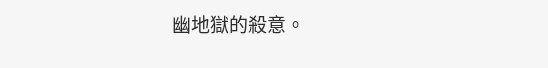幽地獄的殺意。